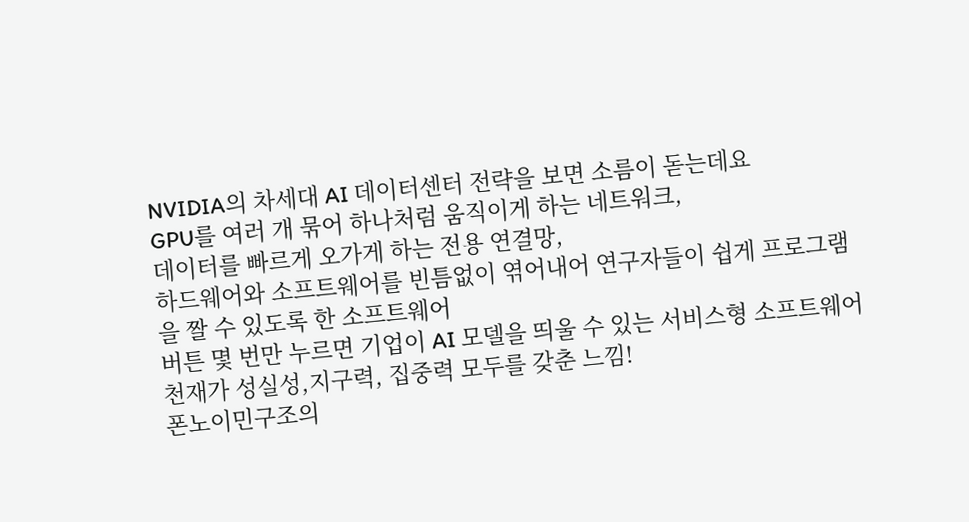NVIDIA의 차세대 AI 데이터센터 전략을 보면 소름이 돋는데요
GPU를 여러 개 묶어 하나처럼 움직이게 하는 네트워크,
데이터를 빠르게 오가게 하는 전용 연결망,
하드웨어와 소프트웨어를 빈틈없이 엮어내어 연구자들이 쉽게 프로그램을 짤 수 있도록 한 소프트웨어
버튼 몇 번만 누르면 기업이 AI 모델을 띄울 수 있는 서비스형 소프트웨어
천재가 성실성,지구력, 집중력 모두를 갖춘 느낌!
폰노이민구조의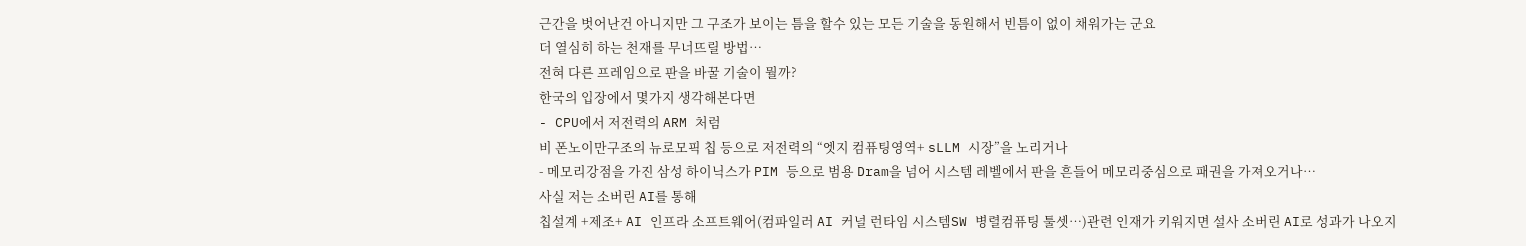근간을 벗어난건 아니지만 그 구조가 보이는 틈을 할수 있는 모든 기술을 동원해서 빈틈이 없이 채워가는 군요
더 열심히 하는 천재를 무너뜨릴 방법…
전혀 다른 프레임으로 판을 바꿀 기술이 뭘까?
한국의 입장에서 몇가지 생각해본다면
- CPU에서 저전력의 ARM 처럼
비 폰노이만구조의 뉴로모픽 칩 등으로 저전력의 “엣지 컴퓨팅영역+ sLLM 시장”을 노리거나
- 메모리강점을 가진 삼성 하이닉스가 PIM 등으로 범용 Dram을 넘어 시스템 레벨에서 판을 흔들어 메모리중심으로 패권을 가져오거나…
사실 저는 소버린 AI를 통해
칩설계 +제조+ AI 인프라 소프트웨어(컴파일러 AI 커널 런타임 시스템SW 병렬컴퓨팅 툴셋…)관련 인재가 키워지면 설사 소버린 AI로 성과가 나오지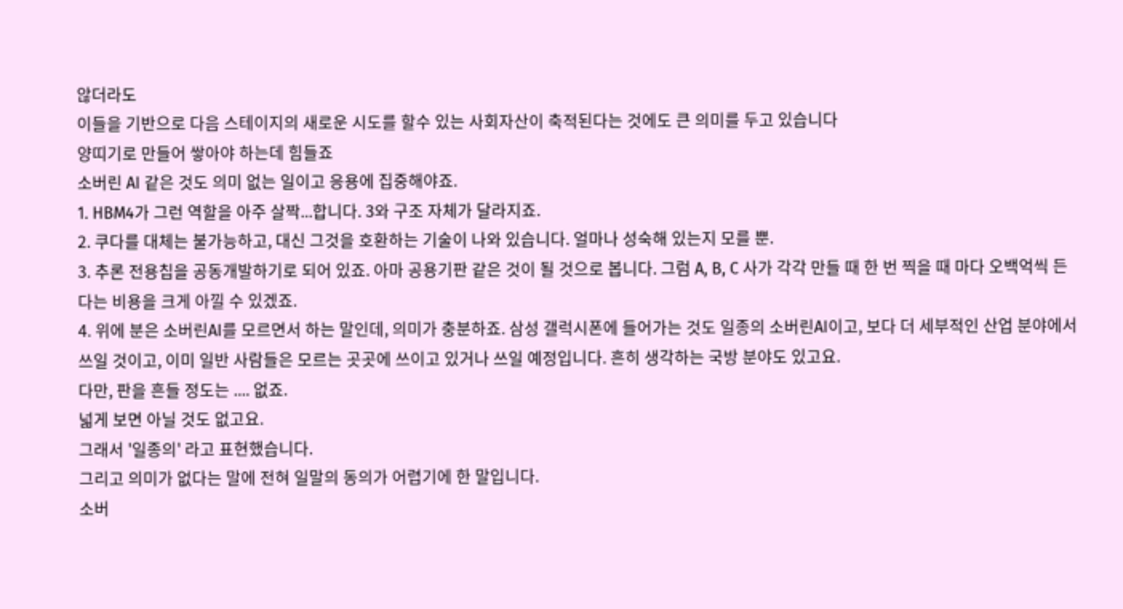않더라도
이들을 기반으로 다음 스테이지의 새로운 시도를 할수 있는 사회자산이 축적된다는 것에도 큰 의미를 두고 있습니다
양띠기로 만들어 쌓아야 하는데 힘들죠
소버린 AI 같은 것도 의미 없는 일이고 응용에 집중해야죠.
1. HBM4가 그런 역할을 아주 살짝...합니다. 3와 구조 자체가 달라지죠.
2. 쿠다를 대체는 불가능하고, 대신 그것을 호환하는 기술이 나와 있습니다. 얼마나 성숙해 있는지 모를 뿐.
3. 추론 전용칩을 공동개발하기로 되어 있죠. 아마 공용기판 같은 것이 될 것으로 봅니다. 그럼 A, B, C 사가 각각 만들 때 한 번 찍을 때 마다 오백억씩 든다는 비용을 크게 아낄 수 있겠죠.
4. 위에 분은 소버린AI를 모르면서 하는 말인데, 의미가 충분하죠. 삼성 갤럭시폰에 들어가는 것도 일종의 소버린AI이고, 보다 더 세부적인 산업 분야에서 쓰일 것이고, 이미 일반 사람들은 모르는 곳곳에 쓰이고 있거나 쓰일 예정입니다. 흔히 생각하는 국방 분야도 있고요.
다만, 판을 흔들 정도는 .... 없죠.
넓게 보면 아닐 것도 없고요.
그래서 '일종의' 라고 표현했습니다.
그리고 의미가 없다는 말에 전혀 일말의 동의가 어렵기에 한 말입니다.
소버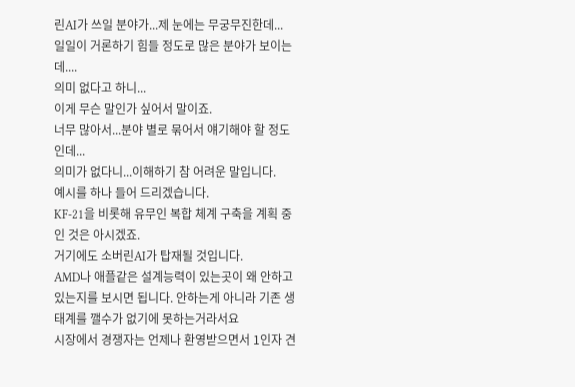린AI가 쓰일 분야가...제 눈에는 무궁무진한데...
일일이 거론하기 힘들 정도로 많은 분야가 보이는데....
의미 없다고 하니...
이게 무슨 말인가 싶어서 말이죠.
너무 많아서...분야 별로 묶어서 얘기해야 할 정도인데...
의미가 없다니...이해하기 참 어려운 말입니다.
예시를 하나 들어 드리겠습니다.
KF-21을 비롯해 유무인 복합 체계 구축을 계획 중인 것은 아시겠죠.
거기에도 소버린AI가 탑재될 것입니다.
AMD나 애플같은 설계능력이 있는곳이 왜 안하고 있는지를 보시면 됩니다. 안하는게 아니라 기존 생태계를 깰수가 없기에 못하는거라서요
시장에서 경쟁자는 언제나 환영받으면서 1인자 견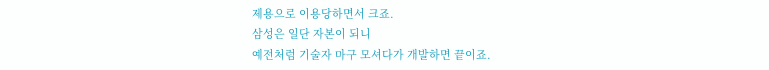제용으로 이용당하면서 크죠.
삼성은 일단 자본이 되니
예전처럼 기술자 마구 모셔다가 개발하면 끝이죠.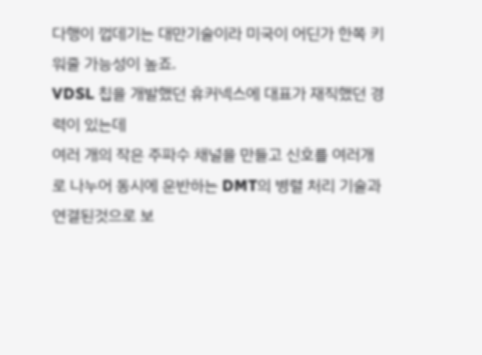다행이 껍데기는 대만기술이라 미국이 어딘가 한쪽 키워줄 가능성이 높죠.
VDSL 칩을 개발했던 휴커넥스에 대표가 재직했던 경력이 있는데
여러 개의 작은 주파수 채널을 만들고 신호를 여러개로 나누어 동시에 운반하는 DMT의 병렬 처리 기술과 연결된것으로 보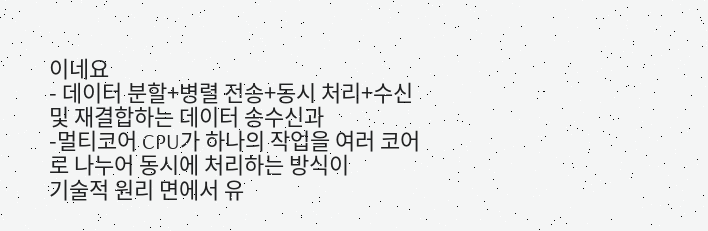이네요
- 데이터 분할+병렬 전송+동시 처리+수신 및 재결합하는 데이터 송수신과
-멀티코어 CPU가 하나의 작업을 여러 코어로 나누어 동시에 처리하는 방식이
기술적 원리 면에서 유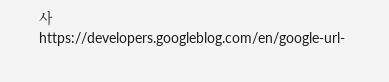사
https://developers.googleblog.com/en/google-url-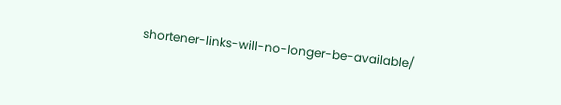shortener-links-will-no-longer-be-available/